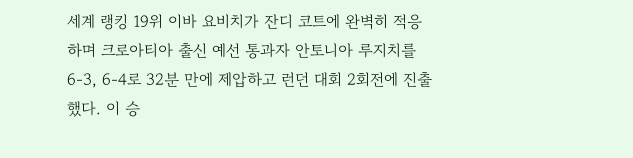세계 랭킹 19위 이바 요비치가 잔디 코트에 완벽히 적응하며 크로아티아 출신 예선 통과자 안토니아 루지치를 6-3, 6-4로 32분 만에 제압하고 런던 대회 2회전에 진출했다. 이 승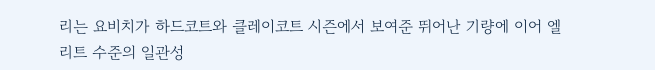리는 요비치가 하드코트와 클레이코트 시즌에서 보여준 뛰어난 기량에 이어 엘리트 수준의 일관성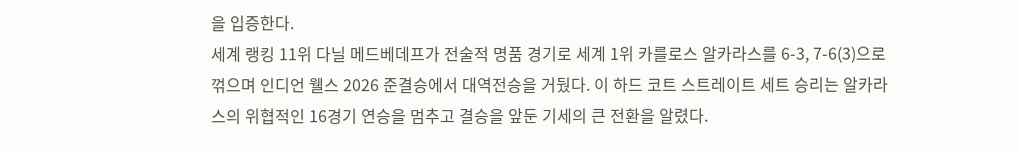을 입증한다.
세계 랭킹 11위 다닐 메드베데프가 전술적 명품 경기로 세계 1위 카를로스 알카라스를 6-3, 7-6(3)으로 꺾으며 인디언 웰스 2026 준결승에서 대역전승을 거뒀다. 이 하드 코트 스트레이트 세트 승리는 알카라스의 위협적인 16경기 연승을 멈추고 결승을 앞둔 기세의 큰 전환을 알렸다.